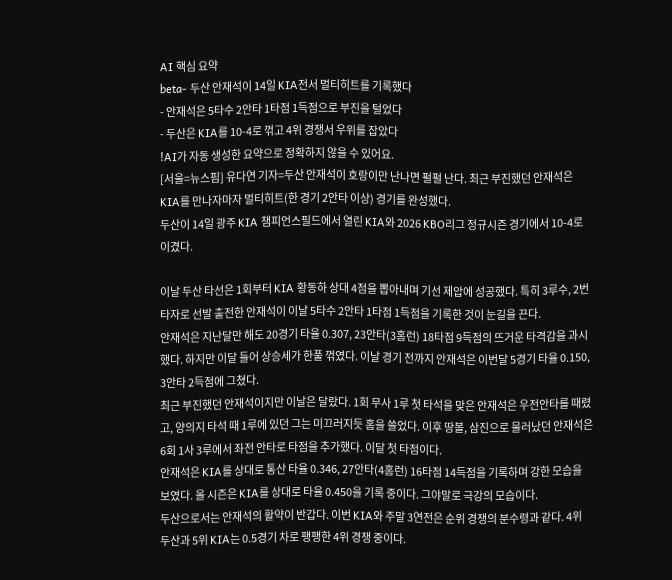AI 핵심 요약
beta- 두산 안재석이 14일 KIA전서 멀티히트를 기록했다
- 안재석은 5타수 2안타 1타점 1득점으로 부진을 털었다
- 두산은 KIA를 10-4로 꺾고 4위 경쟁서 우위를 잡았다
!AI가 자동 생성한 요약으로 정확하지 않을 수 있어요.
[서울=뉴스핌] 유다연 기자=두산 안재석이 호랑이만 난나면 펄펄 난다. 최근 부진했던 안재석은 KIA를 만나자마자 멀티히트(한 경기 2안타 이상) 경기를 완성했다.
두산이 14일 광주 KIA 챔피언스필드에서 열린 KIA와 2026 KBO리그 정규시즌 경기에서 10-4로 이겼다.

이날 두산 타선은 1회부터 KIA 황동하 상대 4점을 뽑아내며 기선 제압에 성공했다. 특히 3루수, 2번 타자로 선발 출전한 안재석이 이날 5타수 2안타 1타점 1득점을 기록한 것이 눈길을 끈다.
안재석은 지난달만 해도 20경기 타율 0.307, 23안타(3홈런) 18타점 9득점의 뜨거운 타격감을 과시했다. 하지만 이달 들어 상승세가 한풀 꺾였다. 이날 경기 전까지 안재석은 이번달 5경기 타율 0.150, 3안타 2득점에 그쳤다.
최근 부진했던 안재석이지만 이날은 달랐다. 1회 무사 1루 첫 타석을 맞은 안재석은 우전안타를 때렸고, 양의지 타석 때 1루에 있던 그는 미끄러지듯 홈을 쓸었다. 이후 땅볼, 삼진으로 물러났던 안재석은 6회 1사 3루에서 좌전 안타로 타점을 추가했다. 이달 첫 타점이다.
안재석은 KIA를 상대로 통산 타율 0.346, 27안타(4홈런) 16타점 14득점을 기록하며 강한 모습을 보였다. 올 시즌은 KIA를 상대로 타율 0.450을 기록 중이다. 그야말로 극강의 모습이다.
두산으로서는 안재석의 활약이 반갑다. 이번 KIA와 주말 3연전은 순위 경쟁의 분수령과 같다. 4위 두산과 5위 KIA는 0.5경기 차로 팽팽한 4위 경쟁 중이다.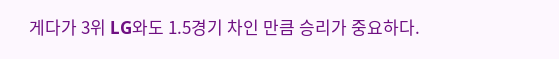게다가 3위 LG와도 1.5경기 차인 만큼 승리가 중요하다.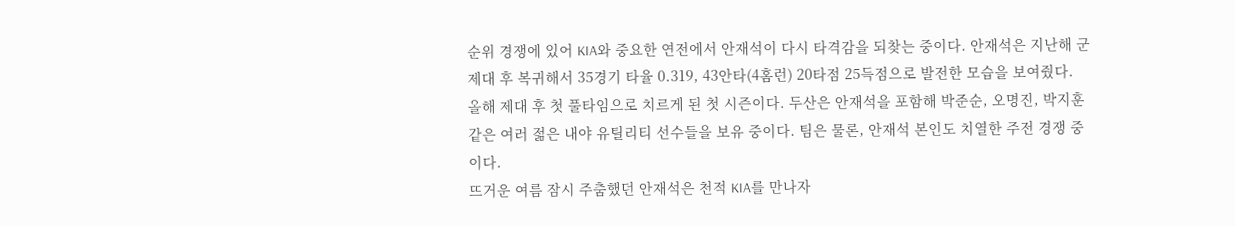순위 경쟁에 있어 KIA와 중요한 연전에서 안재석이 다시 타격감을 되찾는 중이다. 안재석은 지난해 군 제대 후 복귀해서 35경기 타율 0.319, 43안타(4홈런) 20타점 25득점으로 발전한 모습을 보여줬다.
올해 제대 후 첫 풀타임으로 치르게 된 첫 시즌이다. 두산은 안재석을 포함해 박준순, 오명진, 박지훈 같은 여러 젊은 내야 유틸리티 선수들을 보유 중이다. 팀은 물론, 안재석 본인도 치열한 주전 경쟁 중이다.
뜨거운 여름 잠시 주춤했던 안재석은 천적 KIA를 만나자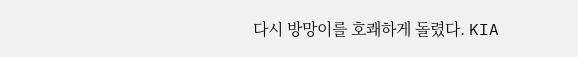다시 방망이를 호쾌하게 돌렸다. KIA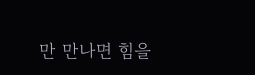만 만나면 힘을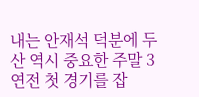내는 안재석 덕분에 두산 역시 중요한 주말 3연전 첫 경기를 잡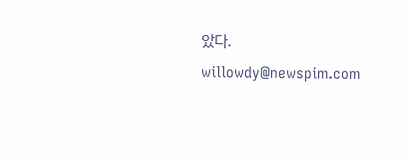았다.
willowdy@newspim.com